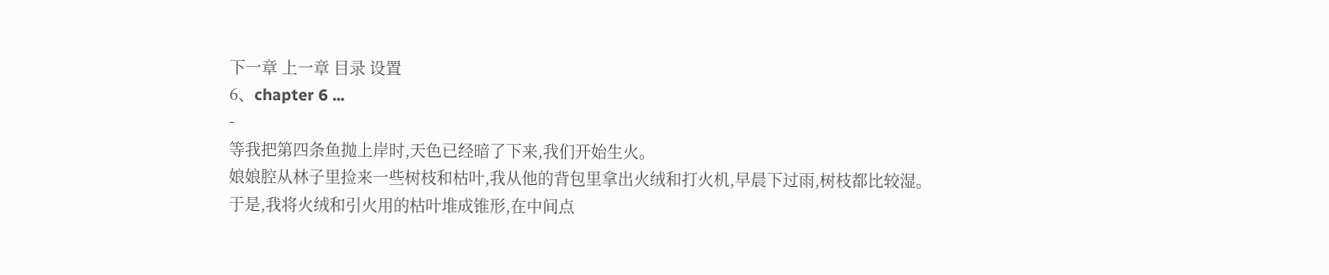下一章 上一章 目录 设置
6、chapter 6 ...
-
等我把第四条鱼抛上岸时,天色已经暗了下来,我们开始生火。
娘娘腔从林子里捡来一些树枝和枯叶,我从他的背包里拿出火绒和打火机,早晨下过雨,树枝都比较湿。于是,我将火绒和引火用的枯叶堆成锥形,在中间点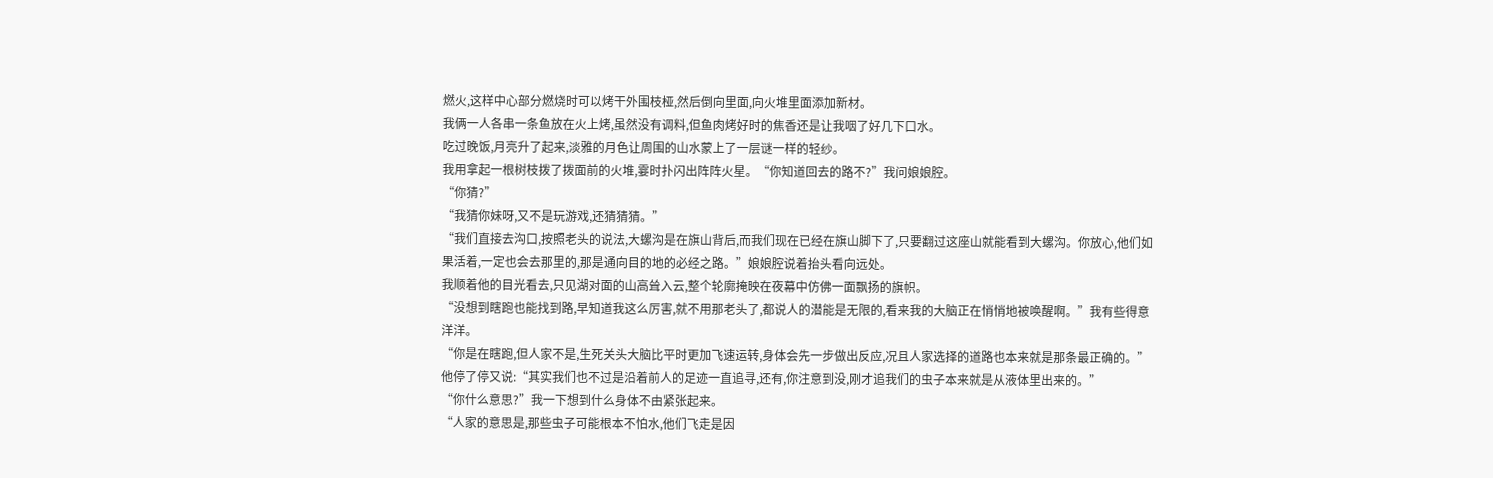燃火,这样中心部分燃烧时可以烤干外围枝桠,然后倒向里面,向火堆里面添加新材。
我俩一人各串一条鱼放在火上烤,虽然没有调料,但鱼肉烤好时的焦香还是让我咽了好几下口水。
吃过晚饭,月亮升了起来,淡雅的月色让周围的山水蒙上了一层谜一样的轻纱。
我用拿起一根树枝拨了拨面前的火堆,霎时扑闪出阵阵火星。“你知道回去的路不?”我问娘娘腔。
“你猜?”
“我猜你妹呀,又不是玩游戏,还猜猜猜。”
“我们直接去沟口,按照老头的说法,大螺沟是在旗山背后,而我们现在已经在旗山脚下了,只要翻过这座山就能看到大螺沟。你放心,他们如果活着,一定也会去那里的,那是通向目的地的必经之路。”娘娘腔说着抬头看向远处。
我顺着他的目光看去,只见湖对面的山高耸入云,整个轮廓掩映在夜幕中仿佛一面飘扬的旗帜。
“没想到瞎跑也能找到路,早知道我这么厉害,就不用那老头了,都说人的潜能是无限的,看来我的大脑正在悄悄地被唤醒啊。”我有些得意洋洋。
“你是在瞎跑,但人家不是,生死关头大脑比平时更加飞速运转,身体会先一步做出反应,况且人家选择的道路也本来就是那条最正确的。”他停了停又说:“其实我们也不过是沿着前人的足迹一直追寻,还有,你注意到没,刚才追我们的虫子本来就是从液体里出来的。”
“你什么意思?”我一下想到什么身体不由紧张起来。
“人家的意思是,那些虫子可能根本不怕水,他们飞走是因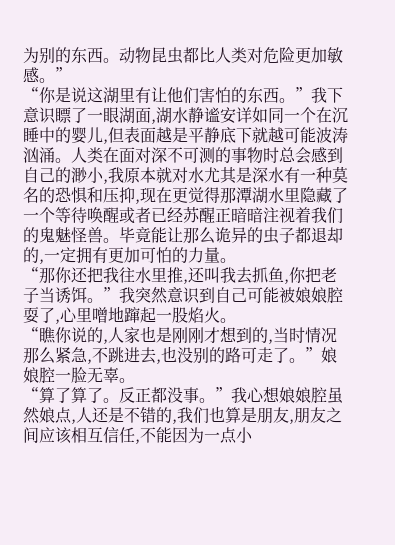为别的东西。动物昆虫都比人类对危险更加敏感。”
“你是说这湖里有让他们害怕的东西。”我下意识瞟了一眼湖面,湖水静谧安详如同一个在沉睡中的婴儿,但表面越是平静底下就越可能波涛汹涌。人类在面对深不可测的事物时总会感到自己的渺小,我原本就对水尤其是深水有一种莫名的恐惧和压抑,现在更觉得那潭湖水里隐藏了一个等待唤醒或者已经苏醒正暗暗注视着我们的鬼魅怪兽。毕竟能让那么诡异的虫子都退却的,一定拥有更加可怕的力量。
“那你还把我往水里推,还叫我去抓鱼,你把老子当诱饵。”我突然意识到自己可能被娘娘腔耍了,心里噌地蹿起一股焰火。
“瞧你说的,人家也是刚刚才想到的,当时情况那么紧急,不跳进去,也没别的路可走了。”娘娘腔一脸无辜。
“算了算了。反正都没事。”我心想娘娘腔虽然娘点,人还是不错的,我们也算是朋友,朋友之间应该相互信任,不能因为一点小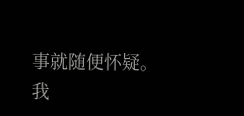事就随便怀疑。
我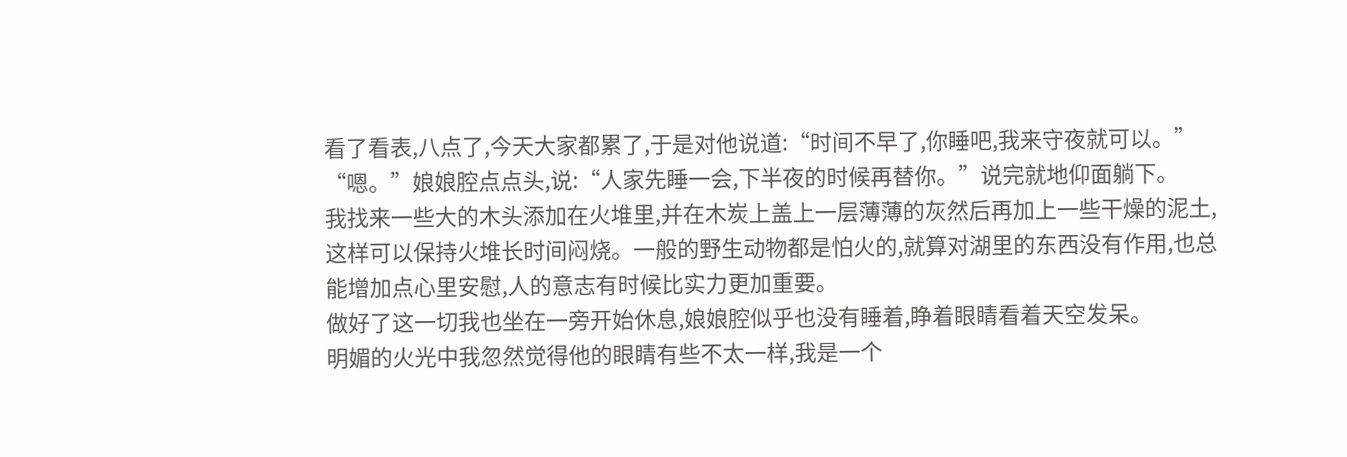看了看表,八点了,今天大家都累了,于是对他说道:“时间不早了,你睡吧,我来守夜就可以。”
“嗯。”娘娘腔点点头,说:“人家先睡一会,下半夜的时候再替你。”说完就地仰面躺下。
我找来一些大的木头添加在火堆里,并在木炭上盖上一层薄薄的灰然后再加上一些干燥的泥土,这样可以保持火堆长时间闷烧。一般的野生动物都是怕火的,就算对湖里的东西没有作用,也总能增加点心里安慰,人的意志有时候比实力更加重要。
做好了这一切我也坐在一旁开始休息,娘娘腔似乎也没有睡着,睁着眼睛看着天空发呆。
明媚的火光中我忽然觉得他的眼睛有些不太一样,我是一个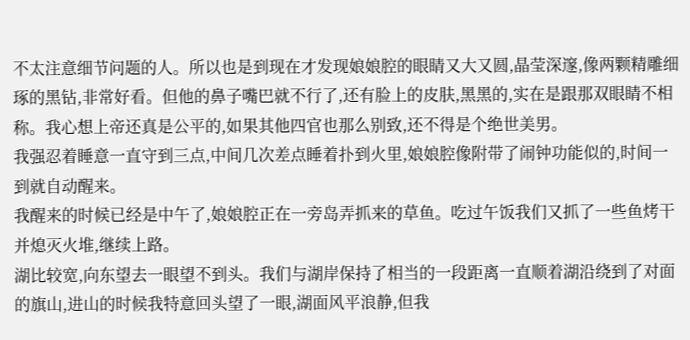不太注意细节问题的人。所以也是到现在才发现娘娘腔的眼睛又大又圆,晶莹深邃,像两颗精雕细琢的黑钻,非常好看。但他的鼻子嘴巴就不行了,还有脸上的皮肤,黑黑的,实在是跟那双眼睛不相称。我心想上帝还真是公平的,如果其他四官也那么别致,还不得是个绝世美男。
我强忍着睡意一直守到三点,中间几次差点睡着扑到火里,娘娘腔像附带了闹钟功能似的,时间一到就自动醒来。
我醒来的时候已经是中午了,娘娘腔正在一旁岛弄抓来的草鱼。吃过午饭我们又抓了一些鱼烤干并熄灭火堆,继续上路。
湖比较宽,向东望去一眼望不到头。我们与湖岸保持了相当的一段距离一直顺着湖沿绕到了对面的旗山,进山的时候我特意回头望了一眼,湖面风平浪静,但我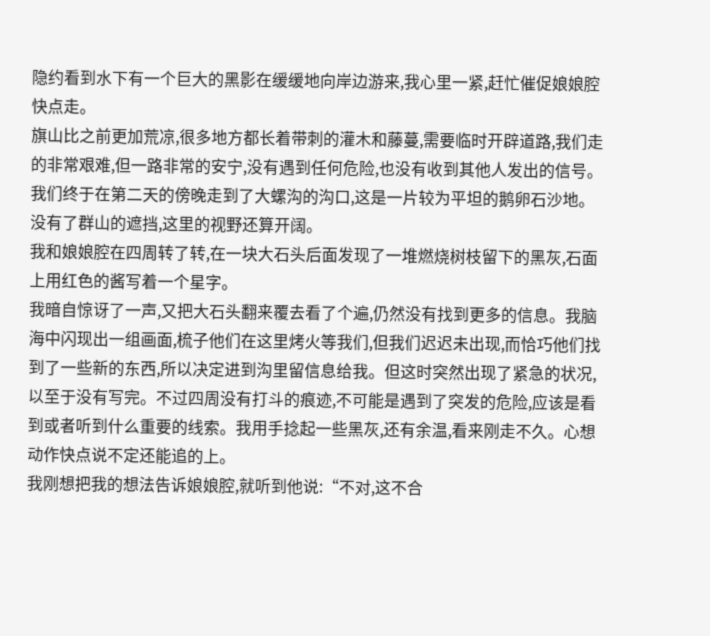隐约看到水下有一个巨大的黑影在缓缓地向岸边游来,我心里一紧,赶忙催促娘娘腔快点走。
旗山比之前更加荒凉,很多地方都长着带刺的灌木和藤蔓,需要临时开辟道路,我们走的非常艰难,但一路非常的安宁,没有遇到任何危险,也没有收到其他人发出的信号。
我们终于在第二天的傍晚走到了大螺沟的沟口,这是一片较为平坦的鹅卵石沙地。没有了群山的遮挡,这里的视野还算开阔。
我和娘娘腔在四周转了转,在一块大石头后面发现了一堆燃烧树枝留下的黑灰,石面上用红色的酱写着一个星字。
我暗自惊讶了一声,又把大石头翻来覆去看了个遍,仍然没有找到更多的信息。我脑海中闪现出一组画面,梳子他们在这里烤火等我们,但我们迟迟未出现,而恰巧他们找到了一些新的东西,所以决定进到沟里留信息给我。但这时突然出现了紧急的状况,以至于没有写完。不过四周没有打斗的痕迹,不可能是遇到了突发的危险,应该是看到或者听到什么重要的线索。我用手捻起一些黑灰,还有余温,看来刚走不久。心想动作快点说不定还能追的上。
我刚想把我的想法告诉娘娘腔,就听到他说:“不对,这不合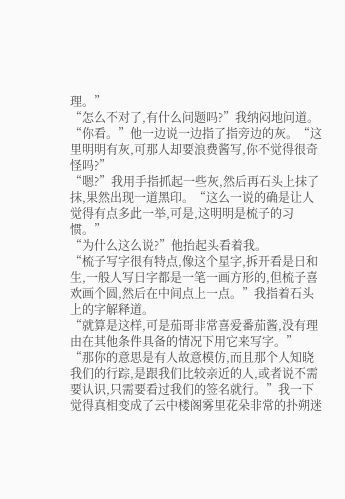理。”
“怎么不对了,有什么问题吗?”我纳闷地问道。
“你看。”他一边说一边指了指旁边的灰。“这里明明有灰,可那人却要浪费酱写,你不觉得很奇怪吗?”
“嗯?”我用手指抓起一些灰,然后再石头上抹了抹,果然出现一道黑印。“这么一说的确是让人觉得有点多此一举,可是,这明明是梳子的习惯。”
“为什么这么说?”他抬起头看着我。
“梳子写字很有特点,像这个星字,拆开看是日和生,一般人写日字都是一笔一画方形的,但梳子喜欢画个圆,然后在中间点上一点。”我指着石头上的字解释道。
“就算是这样,可是茄哥非常喜爱番茄酱,没有理由在其他条件具备的情况下用它来写字。”
“那你的意思是有人故意模仿,而且那个人知晓我们的行踪,是跟我们比较亲近的人,或者说不需要认识,只需要看过我们的签名就行。”我一下觉得真相变成了云中楼阁雾里花朵非常的扑朔迷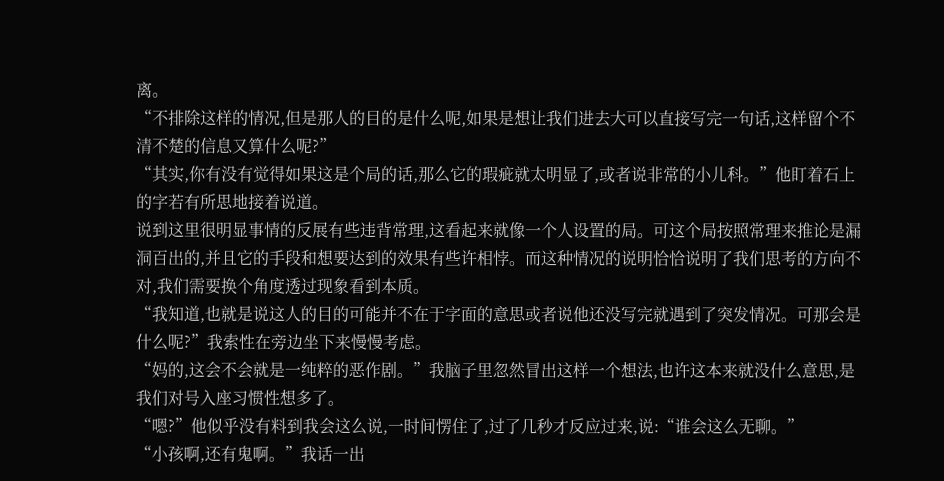离。
“不排除这样的情况,但是那人的目的是什么呢,如果是想让我们进去大可以直接写完一句话,这样留个不清不楚的信息又算什么呢?”
“其实,你有没有觉得如果这是个局的话,那么它的瑕疵就太明显了,或者说非常的小儿科。”他盯着石上的字若有所思地接着说道。
说到这里很明显事情的反展有些违背常理,这看起来就像一个人设置的局。可这个局按照常理来推论是漏洞百出的,并且它的手段和想要达到的效果有些许相悖。而这种情况的说明恰恰说明了我们思考的方向不对,我们需要换个角度透过现象看到本质。
“我知道,也就是说这人的目的可能并不在于字面的意思或者说他还没写完就遇到了突发情况。可那会是什么呢?”我索性在旁边坐下来慢慢考虑。
“妈的,这会不会就是一纯粹的恶作剧。”我脑子里忽然冒出这样一个想法,也许这本来就没什么意思,是我们对号入座习惯性想多了。
“嗯?”他似乎没有料到我会这么说,一时间愣住了,过了几秒才反应过来,说:“谁会这么无聊。”
“小孩啊,还有鬼啊。”我话一出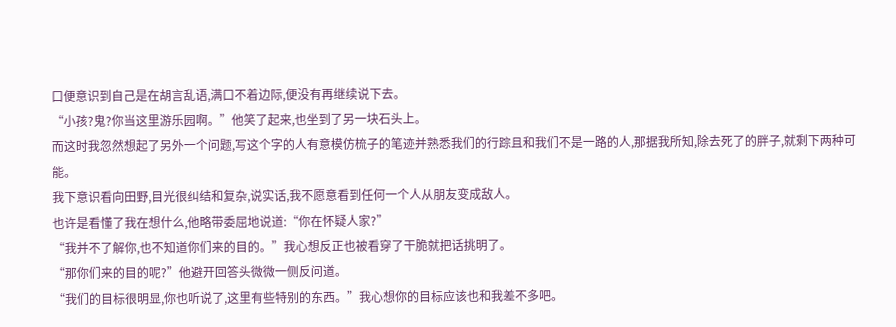口便意识到自己是在胡言乱语,满口不着边际,便没有再继续说下去。
“小孩?鬼?你当这里游乐园啊。”他笑了起来,也坐到了另一块石头上。
而这时我忽然想起了另外一个问题,写这个字的人有意模仿梳子的笔迹并熟悉我们的行踪且和我们不是一路的人,那据我所知,除去死了的胖子,就剩下两种可能。
我下意识看向田野,目光很纠结和复杂,说实话,我不愿意看到任何一个人从朋友变成敌人。
也许是看懂了我在想什么,他略带委屈地说道:“你在怀疑人家?”
“我并不了解你,也不知道你们来的目的。”我心想反正也被看穿了干脆就把话挑明了。
“那你们来的目的呢?”他避开回答头微微一侧反问道。
“我们的目标很明显,你也听说了,这里有些特别的东西。”我心想你的目标应该也和我差不多吧。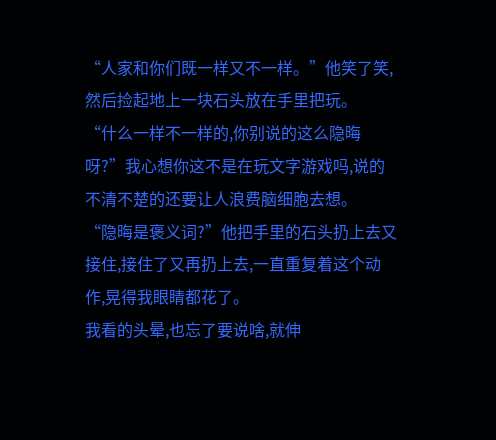“人家和你们既一样又不一样。”他笑了笑,然后捡起地上一块石头放在手里把玩。
“什么一样不一样的,你别说的这么隐晦呀?”我心想你这不是在玩文字游戏吗,说的不清不楚的还要让人浪费脑细胞去想。
“隐晦是褒义词?”他把手里的石头扔上去又接住,接住了又再扔上去,一直重复着这个动作,晃得我眼睛都花了。
我看的头晕,也忘了要说啥,就伸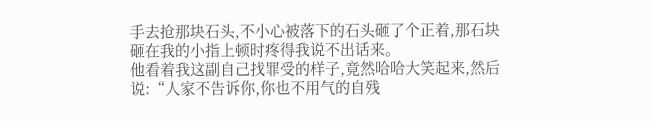手去抢那块石头,不小心被落下的石头砸了个正着,那石块砸在我的小指上顿时疼得我说不出话来。
他看着我这副自己找罪受的样子,竟然哈哈大笑起来,然后说:“人家不告诉你,你也不用气的自残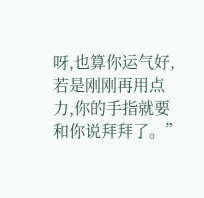呀,也算你运气好,若是刚刚再用点力,你的手指就要和你说拜拜了。”